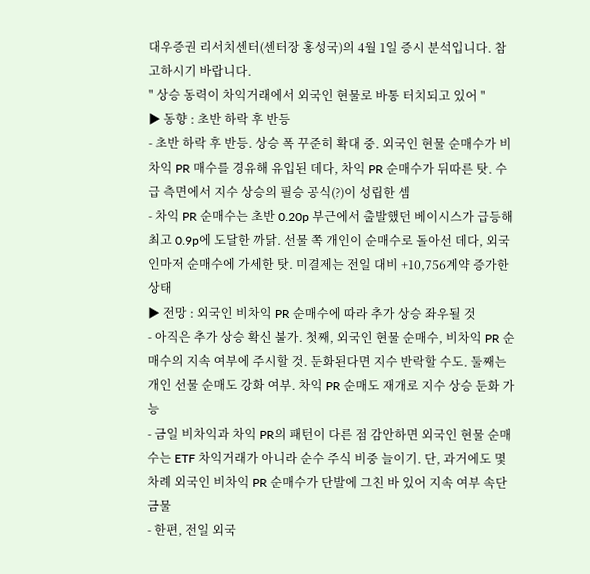대우증권 리서치센터(센터장 홍성국)의 4월 1일 증시 분석입니다. 참고하시기 바랍니다.
" 상승 동력이 차익거래에서 외국인 현물로 바통 터치되고 있어 "
▶ 동향 : 초반 하락 후 반등
- 초반 하락 후 반등. 상승 폭 꾸준히 확대 중. 외국인 현물 순매수가 비차익 PR 매수를 경유해 유입된 데다, 차익 PR 순매수가 뒤따른 탓. 수급 측면에서 지수 상승의 필승 공식(?)이 성립한 셈
- 차익 PR 순매수는 초반 0.20p 부근에서 출발했던 베이시스가 급등해 최고 0.9p에 도달한 까닭. 선물 쪽 개인이 순매수로 돌아선 데다, 외국인마저 순매수에 가세한 탓. 미결제는 전일 대비 +10,756계약 증가한 상태
▶ 전망 : 외국인 비차익 PR 순매수에 따라 추가 상승 좌우될 것
- 아직은 추가 상승 확신 불가. 첫째, 외국인 현물 순매수, 비차익 PR 순매수의 지속 여부에 주시할 것. 둔화된다면 지수 반락할 수도. 둘째는 개인 선물 순매도 강화 여부. 차익 PR 순매도 재개로 지수 상승 둔화 가능
- 금일 비차익과 차익 PR의 패턴이 다른 점 감안하면 외국인 현물 순매수는 ETF 차익거래가 아니라 순수 주식 비중 늘이기. 단, 과거에도 몇 차례 외국인 비차익 PR 순매수가 단발에 그친 바 있어 지속 여부 속단 금물
- 한편, 전일 외국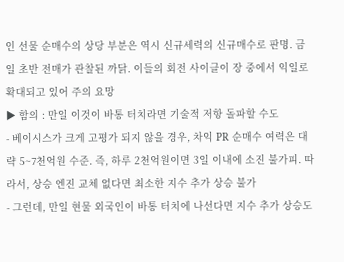인 선물 순매수의 상당 부분은 역시 신규세력의 신규매수로 판명. 금일 초반 전매가 관찰된 까닭. 이들의 회전 사이클이 장 중에서 익일로 확대되고 있어 주의 요망
▶ 함의 : 만일 이것이 바통 터치라면 기술적 저항 돌파할 수도
- 베이시스가 크게 고평가 되지 않을 경우, 차익 PR 순매수 여력은 대략 5~7천억원 수준. 즉, 하루 2천억원이면 3일 이내에 소진 불가피. 따라서, 상승 엔진 교체 없다면 최소한 지수 추가 상승 불가
- 그런데, 만일 현물 외국인이 바통 터치에 나선다면 지수 추가 상승도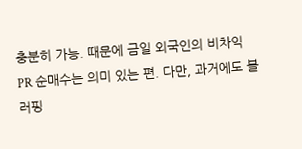충분히 가능. 때문에 금일 외국인의 비차익 PR 순매수는 의미 있는 편. 다만, 과거에도 블러핑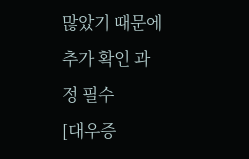많았기 때문에 추가 확인 과정 필수
[대우증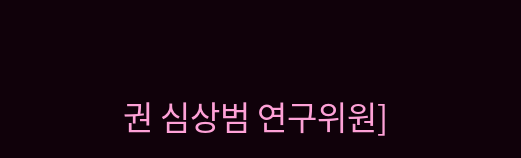권 심상범 연구위원]